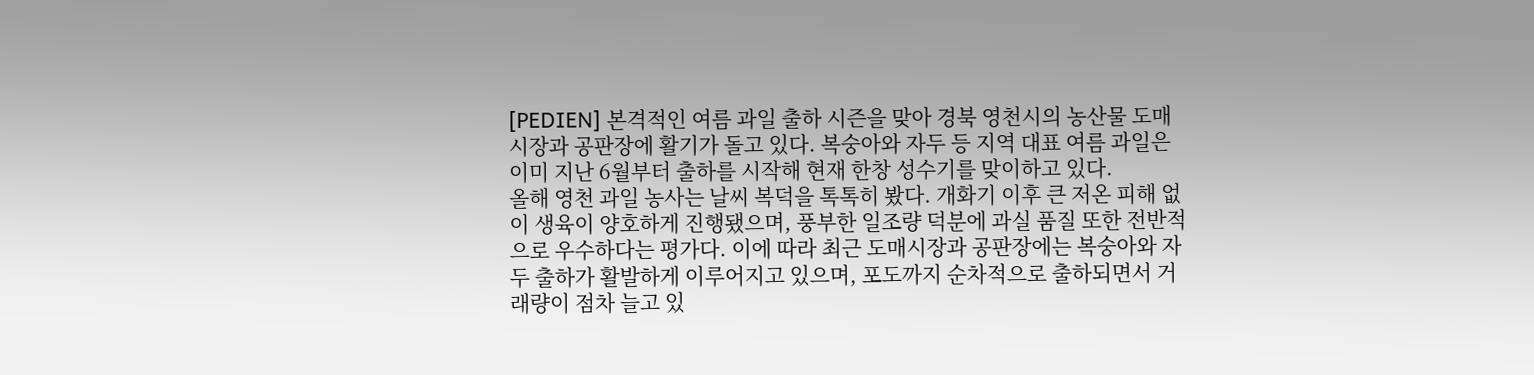[PEDIEN] 본격적인 여름 과일 출하 시즌을 맞아 경북 영천시의 농산물 도매시장과 공판장에 활기가 돌고 있다. 복숭아와 자두 등 지역 대표 여름 과일은 이미 지난 6월부터 출하를 시작해 현재 한창 성수기를 맞이하고 있다.
올해 영천 과일 농사는 날씨 복덕을 톡톡히 봤다. 개화기 이후 큰 저온 피해 없이 생육이 양호하게 진행됐으며, 풍부한 일조량 덕분에 과실 품질 또한 전반적으로 우수하다는 평가다. 이에 따라 최근 도매시장과 공판장에는 복숭아와 자두 출하가 활발하게 이루어지고 있으며, 포도까지 순차적으로 출하되면서 거래량이 점차 늘고 있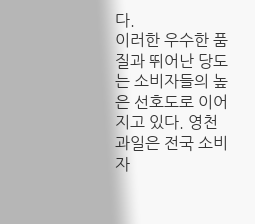다.
이러한 우수한 품질과 뛰어난 당도는 소비자들의 높은 선호도로 이어지고 있다. 영천 과일은 전국 소비자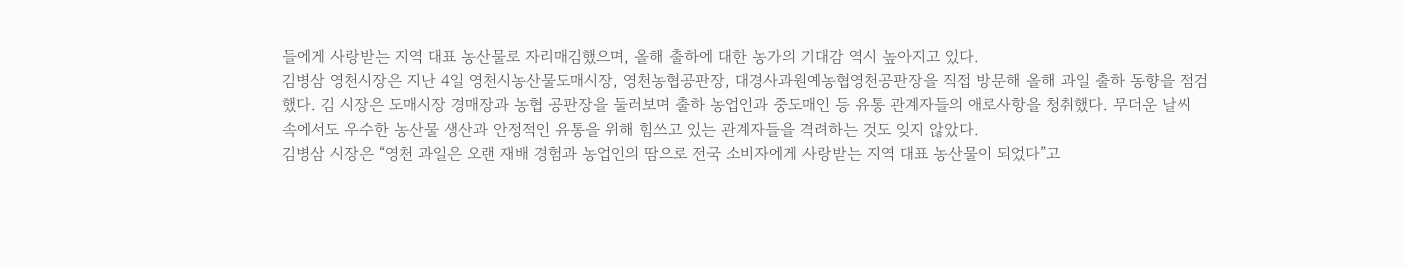들에게 사랑받는 지역 대표 농산물로 자리매김했으며, 올해 출하에 대한 농가의 기대감 역시 높아지고 있다.
김병삼 영천시장은 지난 4일 영천시농산물도매시장, 영천농협공판장, 대경사과원예농협영천공판장을 직접 방문해 올해 과일 출하 동향을 점검했다. 김 시장은 도매시장 경매장과 농협 공판장을 둘러보며 출하 농업인과 중도매인 등 유통 관계자들의 애로사항을 청취했다. 무더운 날씨 속에서도 우수한 농산물 생산과 안정적인 유통을 위해 힘쓰고 있는 관계자들을 격려하는 것도 잊지 않았다.
김병삼 시장은 “영천 과일은 오랜 재배 경험과 농업인의 땀으로 전국 소비자에게 사랑받는 지역 대표 농산물이 되었다”고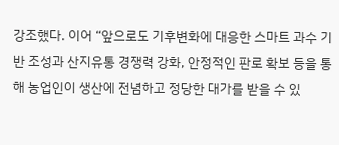강조했다. 이어 “앞으로도 기후변화에 대응한 스마트 과수 기반 조성과 산지유통 경쟁력 강화, 안정적인 판로 확보 등을 통해 농업인이 생산에 전념하고 정당한 대가를 받을 수 있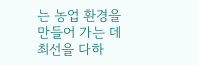는 농업 환경을 만들어 가는 데 최선을 다하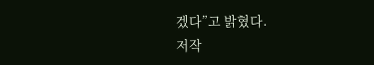겠다”고 밝혔다.
저작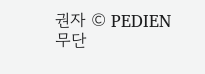권자 © PEDIEN 무단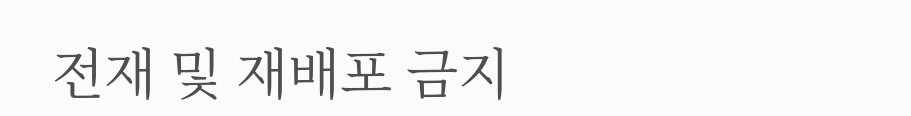전재 및 재배포 금지